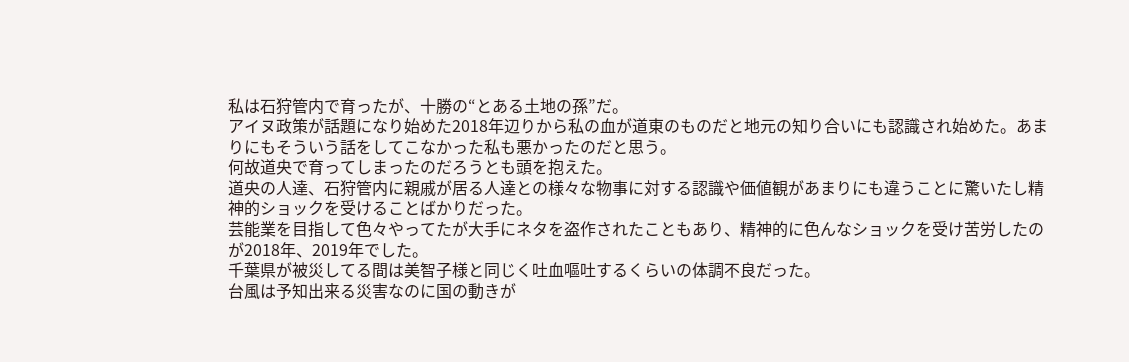私は石狩管内で育ったが、十勝の“とある土地の孫”だ。
アイヌ政策が話題になり始めた2018年辺りから私の血が道東のものだと地元の知り合いにも認識され始めた。あまりにもそういう話をしてこなかった私も悪かったのだと思う。
何故道央で育ってしまったのだろうとも頭を抱えた。
道央の人達、石狩管内に親戚が居る人達との様々な物事に対する認識や価値観があまりにも違うことに驚いたし精神的ショックを受けることばかりだった。
芸能業を目指して色々やってたが大手にネタを盗作されたこともあり、精神的に色んなショックを受け苦労したのが2018年、2019年でした。
千葉県が被災してる間は美智子様と同じく吐血嘔吐するくらいの体調不良だった。
台風は予知出来る災害なのに国の動きが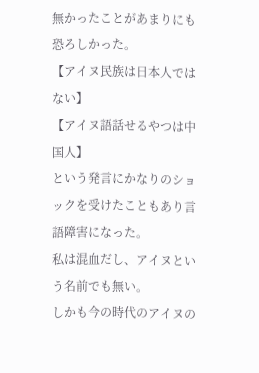無かったことがあまりにも恐ろしかった。
【アイヌ民族は日本人ではない】
【アイヌ語話せるやつは中国人】
という発言にかなりのショックを受けたこともあり言語障害になった。
私は混血だし、アイヌという名前でも無い。
しかも今の時代のアイヌの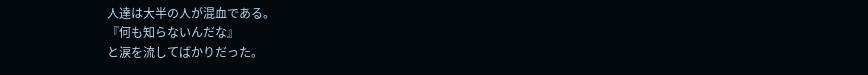人達は大半の人が混血である。
『何も知らないんだな』
と涙を流してばかりだった。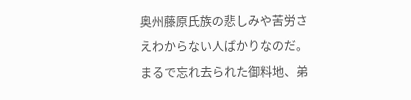奥州藤原氏族の悲しみや苦労さえわからない人ばかりなのだ。
まるで忘れ去られた御料地、弟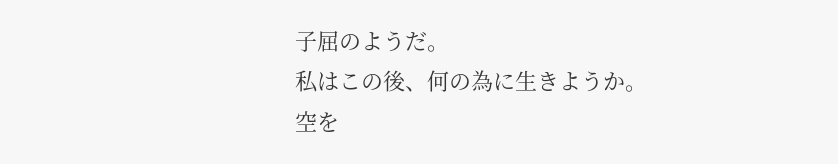子屈のようだ。
私はこの後、何の為に生きようか。
空を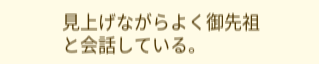見上げながらよく御先祖と会話している。